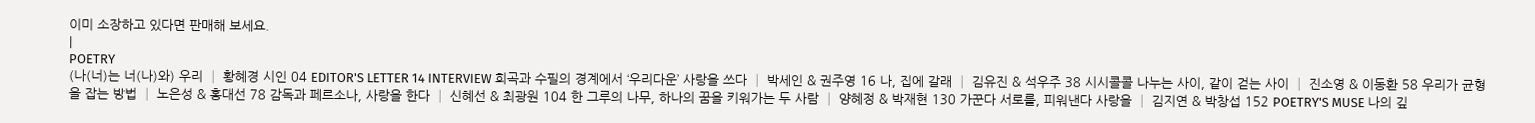이미 소장하고 있다면 판매해 보세요.
|
POETRY
(나(너)는 너(나)와) 우리 │ 황혜경 시인 04 EDITOR'S LETTER 14 INTERVIEW 희곡과 수필의 경계에서 ‘우리다운’ 사랑을 쓰다 │ 박세인 & 권주영 16 나, 집에 갈래 │ 김유진 & 석우주 38 시시콜콜 나누는 사이, 같이 걷는 사이 │ 진소영 & 이동환 58 우리가 균형을 잡는 방법 │ 노은성 & 홍대선 78 감독과 페르소나, 사랑을 한다 │ 신혜선 & 최광원 104 한 그루의 나무, 하나의 꿈을 키워가는 두 사람 │ 양혜정 & 박재현 130 가꾼다 서로를, 피워낸다 사랑을 │ 김지연 & 박창섭 152 POETRY'S MUSE 나의 깊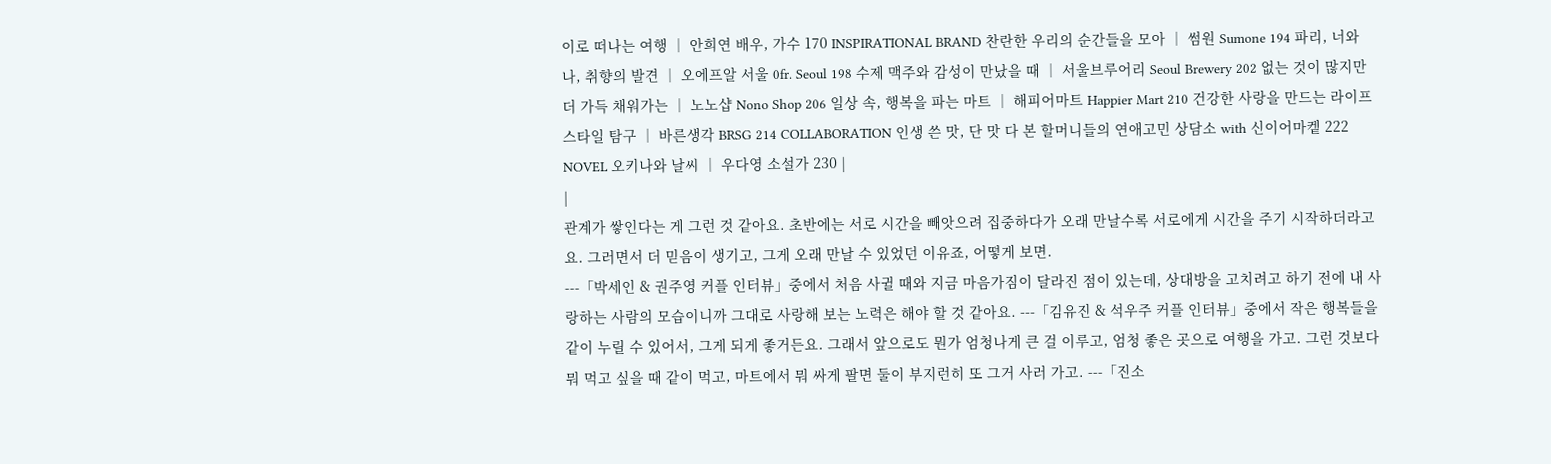이로 떠나는 여행 │ 안희연 배우, 가수 170 INSPIRATIONAL BRAND 찬란한 우리의 순간들을 모아 │ 썸원 Sumone 194 파리, 너와 나, 취향의 발견 │ 오에프알 서울 0fr. Seoul 198 수제 맥주와 감성이 만났을 때 │ 서울브루어리 Seoul Brewery 202 없는 것이 많지만 더 가득 채워가는 │ 노노샵 Nono Shop 206 일상 속, 행복을 파는 마트 │ 해피어마트 Happier Mart 210 건강한 사랑을 만드는 라이프스타일 탐구 │ 바른생각 BRSG 214 COLLABORATION 인생 쓴 맛, 단 맛 다 본 할머니들의 연애고민 상담소 with 신이어마켙 222 NOVEL 오키나와 날씨 │ 우다영 소설가 230 |
|
관계가 쌓인다는 게 그런 것 같아요. 초반에는 서로 시간을 빼앗으려 집중하다가 오래 만날수록 서로에게 시간을 주기 시작하더라고요. 그러면서 더 믿음이 생기고, 그게 오래 만날 수 있었던 이유죠, 어떻게 보면.
---「박세인 & 권주영 커플 인터뷰」중에서 처음 사귈 때와 지금 마음가짐이 달라진 점이 있는데, 상대방을 고치려고 하기 전에 내 사랑하는 사람의 모습이니까 그대로 사랑해 보는 노력은 해야 할 것 같아요. ---「김유진 & 석우주 커플 인터뷰」중에서 작은 행복들을 같이 누릴 수 있어서, 그게 되게 좋거든요. 그래서 앞으로도 뭔가 엄청나게 큰 걸 이루고, 엄청 좋은 곳으로 여행을 가고. 그런 것보다 뭐 먹고 싶을 때 같이 먹고, 마트에서 뭐 싸게 팔면 둘이 부지런히 또 그거 사러 가고. ---「진소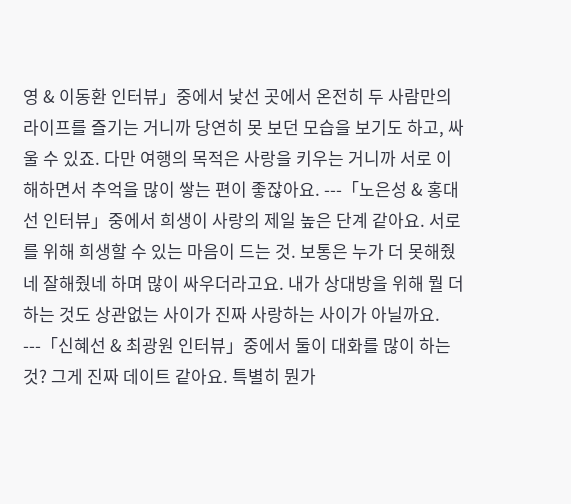영 & 이동환 인터뷰」중에서 낯선 곳에서 온전히 두 사람만의 라이프를 즐기는 거니까 당연히 못 보던 모습을 보기도 하고, 싸울 수 있죠. 다만 여행의 목적은 사랑을 키우는 거니까 서로 이해하면서 추억을 많이 쌓는 편이 좋잖아요. ---「노은성 & 홍대선 인터뷰」중에서 희생이 사랑의 제일 높은 단계 같아요. 서로를 위해 희생할 수 있는 마음이 드는 것. 보통은 누가 더 못해줬네 잘해줬네 하며 많이 싸우더라고요. 내가 상대방을 위해 뭘 더 하는 것도 상관없는 사이가 진짜 사랑하는 사이가 아닐까요. ---「신혜선 & 최광원 인터뷰」중에서 둘이 대화를 많이 하는 것? 그게 진짜 데이트 같아요. 특별히 뭔가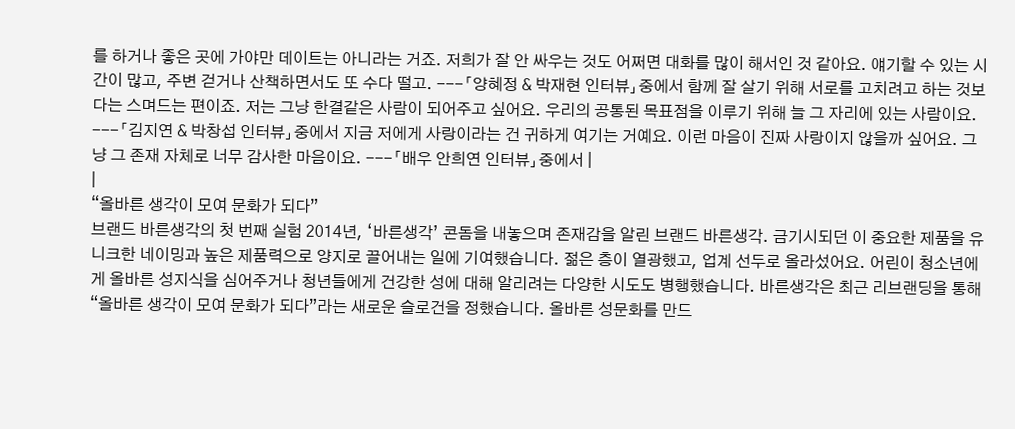를 하거나 좋은 곳에 가야만 데이트는 아니라는 거죠. 저희가 잘 안 싸우는 것도 어쩌면 대화를 많이 해서인 것 같아요. 얘기할 수 있는 시간이 많고, 주변 걷거나 산책하면서도 또 수다 떨고. ---「양혜정 & 박재현 인터뷰」중에서 함께 잘 살기 위해 서로를 고치려고 하는 것보다는 스며드는 편이죠. 저는 그냥 한결같은 사람이 되어주고 싶어요. 우리의 공통된 목표점을 이루기 위해 늘 그 자리에 있는 사람이요. ---「김지연 & 박창섭 인터뷰」중에서 지금 저에게 사랑이라는 건 귀하게 여기는 거예요. 이런 마음이 진짜 사랑이지 않을까 싶어요. 그냥 그 존재 자체로 너무 감사한 마음이요. ---「배우 안희연 인터뷰」중에서 |
|
“올바른 생각이 모여 문화가 되다”
브랜드 바른생각의 첫 번째 실험 2014년, ‘바른생각’ 콘돔을 내놓으며 존재감을 알린 브랜드 바른생각. 금기시되던 이 중요한 제품을 유니크한 네이밍과 높은 제품력으로 양지로 끌어내는 일에 기여했습니다. 젊은 층이 열광했고, 업계 선두로 올라섰어요. 어린이 청소년에게 올바른 성지식을 심어주거나 청년들에게 건강한 성에 대해 알리려는 다양한 시도도 병행했습니다. 바른생각은 최근 리브랜딩을 통해 “올바른 생각이 모여 문화가 되다”라는 새로운 슬로건을 정했습니다. 올바른 성문화를 만드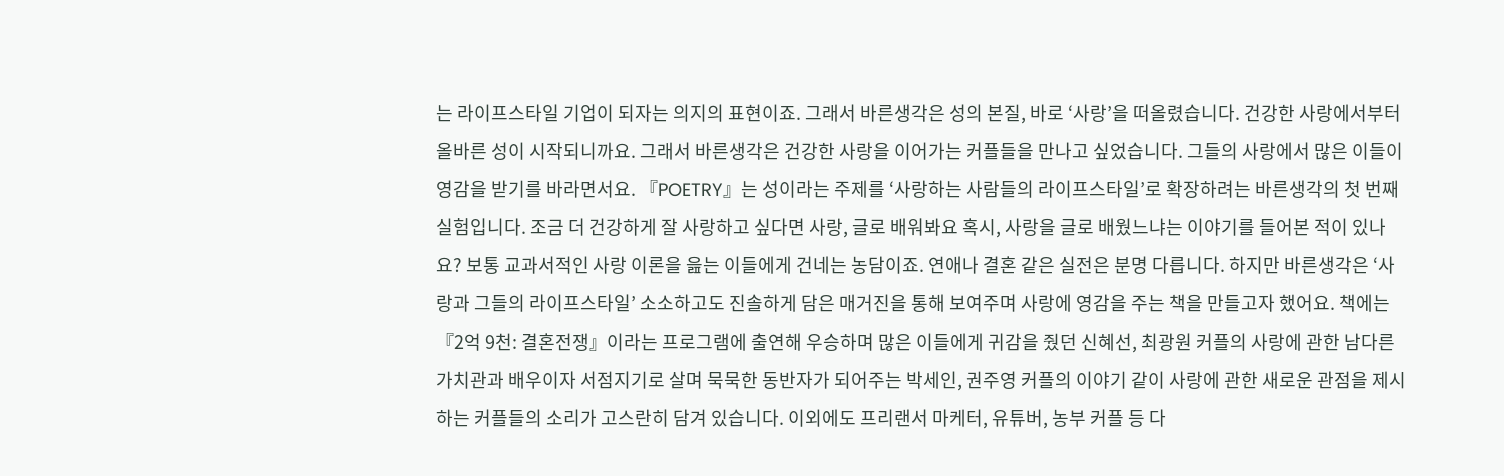는 라이프스타일 기업이 되자는 의지의 표현이죠. 그래서 바른생각은 성의 본질, 바로 ‘사랑’을 떠올렸습니다. 건강한 사랑에서부터 올바른 성이 시작되니까요. 그래서 바른생각은 건강한 사랑을 이어가는 커플들을 만나고 싶었습니다. 그들의 사랑에서 많은 이들이 영감을 받기를 바라면서요. 『POETRY』는 성이라는 주제를 ‘사랑하는 사람들의 라이프스타일’로 확장하려는 바른생각의 첫 번째 실험입니다. 조금 더 건강하게 잘 사랑하고 싶다면 사랑, 글로 배워봐요 혹시, 사랑을 글로 배웠느냐는 이야기를 들어본 적이 있나요? 보통 교과서적인 사랑 이론을 읊는 이들에게 건네는 농담이죠. 연애나 결혼 같은 실전은 분명 다릅니다. 하지만 바른생각은 ‘사랑과 그들의 라이프스타일’ 소소하고도 진솔하게 담은 매거진을 통해 보여주며 사랑에 영감을 주는 책을 만들고자 했어요. 책에는 『2억 9천: 결혼전쟁』이라는 프로그램에 출연해 우승하며 많은 이들에게 귀감을 줬던 신혜선, 최광원 커플의 사랑에 관한 남다른 가치관과 배우이자 서점지기로 살며 묵묵한 동반자가 되어주는 박세인, 권주영 커플의 이야기 같이 사랑에 관한 새로운 관점을 제시하는 커플들의 소리가 고스란히 담겨 있습니다. 이외에도 프리랜서 마케터, 유튜버, 농부 커플 등 다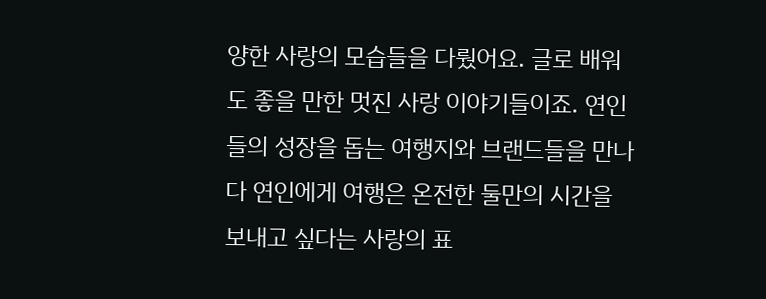양한 사랑의 모습들을 다뤘어요. 글로 배워도 좋을 만한 멋진 사랑 이야기들이죠. 연인들의 성장을 돕는 여행지와 브랜드들을 만나다 연인에게 여행은 온전한 둘만의 시간을 보내고 싶다는 사랑의 표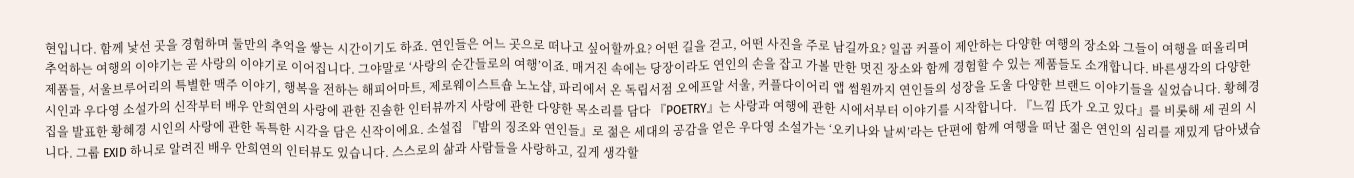현입니다. 함께 낯선 곳을 경험하며 둘만의 추억을 쌓는 시간이기도 하죠. 연인들은 어느 곳으로 떠나고 싶어할까요? 어떤 길을 걷고, 어떤 사진을 주로 남길까요? 일곱 커플이 제안하는 다양한 여행의 장소와 그들이 여행을 떠올리며 추억하는 여행의 이야기는 곧 사랑의 이야기로 이어집니다. 그야말로 ‘사랑의 순간들로의 여행’이죠. 매거진 속에는 당장이라도 연인의 손을 잡고 가볼 만한 멋진 장소와 함께 경험할 수 있는 제품들도 소개합니다. 바른생각의 다양한 제품들, 서울브루어리의 특별한 맥주 이야기, 행복을 전하는 해피어마트, 제로웨이스트숍 노노샵, 파리에서 온 독립서점 오에프알 서울, 커플다이어리 앱 썸원까지 연인들의 성장을 도울 다양한 브랜드 이야기들을 실었습니다. 황혜경 시인과 우다영 소설가의 신작부터 배우 안희연의 사랑에 관한 진솔한 인터뷰까지 사랑에 관한 다양한 목소리를 담다 『POETRY』는 사랑과 여행에 관한 시에서부터 이야기를 시작합니다. 『느낌 氏가 오고 있다』를 비롯해 세 권의 시집을 발표한 황혜경 시인의 사랑에 관한 독특한 시각을 담은 신작이에요. 소설집 『밤의 징조와 연인들』로 젊은 세대의 공감을 얻은 우다영 소설가는 ‘오키나와 날씨’라는 단편에 함께 여행을 떠난 젊은 연인의 심리를 재밌게 담아냈습니다. 그룹 EXID 하니로 알려진 배우 안희연의 인터뷰도 있습니다. 스스로의 삶과 사람들을 사랑하고, 깊게 생각할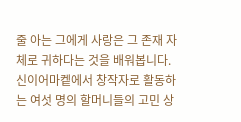줄 아는 그에게 사랑은 그 존재 자체로 귀하다는 것을 배워봅니다. 신이어마켙에서 창작자로 활동하는 여섯 명의 할머니들의 고민 상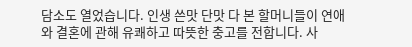담소도 열었습니다. 인생 쓴맛 단맛 다 본 할머니들이 연애와 결혼에 관해 유쾌하고 따뜻한 충고를 전합니다. 사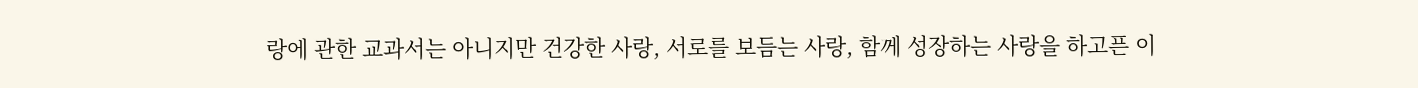랑에 관한 교과서는 아니지만 건강한 사랑, 서로를 보듬는 사랑, 함께 성장하는 사랑을 하고픈 이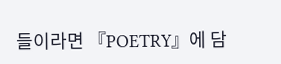들이라면 『POETRY』에 담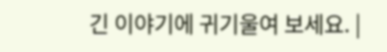긴 이야기에 귀기울여 보세요. |